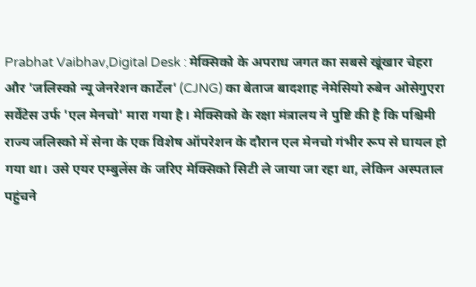Prabhat Vaibhav,Digital Desk : मेक्सिको के अपराध जगत का सबसे खूंखार चेहरा और 'जलिस्को न्यू जेनरेशन कार्टेल' (CJNG) का बेताज बादशाह नेमेसियो रुबेन ओसेगुएरा सर्वेंटेस उर्फ 'एल मेनचो' मारा गया है। मेक्सिको के रक्षा मंत्रालय ने पुष्टि की है कि पश्चिमी राज्य जलिस्को में सेना के एक विशेष ऑपरेशन के दौरान एल मेनचो गंभीर रूप से घायल हो गया था। उसे एयर एम्बुलेंस के जरिए मेक्सिको सिटी ले जाया जा रहा था, लेकिन अस्पताल पहुंचने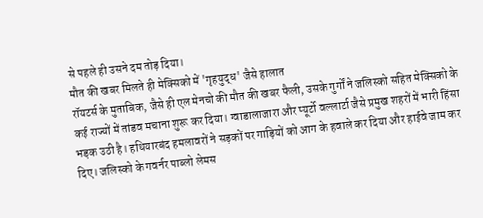से पहले ही उसने दम तोड़ दिया।
मौत की खबर मिलते ही मेक्सिको में 'गृहयुद्ध' जैसे हालात
रॉयटर्स के मुताबिक, जैसे ही एल मेनचो की मौत की खबर फैली, उसके गुर्गों ने जलिस्को सहित मेक्सिको के कई राज्यों में तांडव मचाना शुरू कर दिया। ग्वाडालाजारा और प्यूर्टो वल्लार्टा जैसे प्रमुख शहरों में भारी हिंसा भड़क उठी है। हथियारबंद हमलावरों ने सड़कों पर गाड़ियों को आग के हवाले कर दिया और हाईवे जाम कर दिए। जलिस्को के गवर्नर पाब्लो लेमस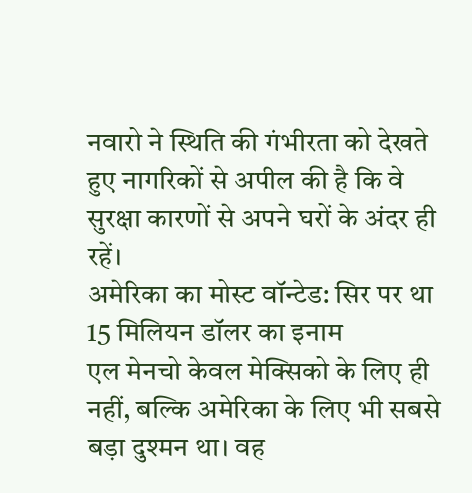नवारो ने स्थिति की गंभीरता को देखते हुए नागरिकों से अपील की है कि वे सुरक्षा कारणों से अपने घरों के अंदर ही रहें।
अमेरिका का मोस्ट वॉन्टेड: सिर पर था 15 मिलियन डॉलर का इनाम
एल मेनचो केवल मेक्सिको के लिए ही नहीं, बल्कि अमेरिका के लिए भी सबसे बड़ा दुश्मन था। वह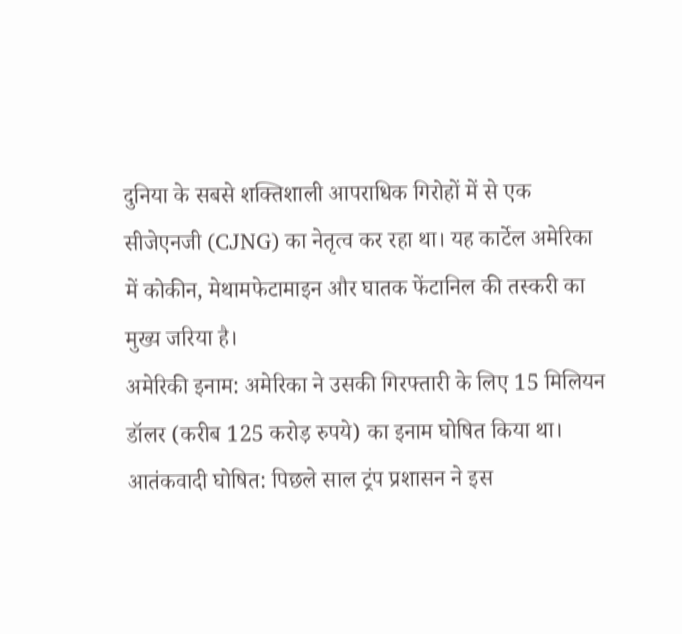दुनिया के सबसे शक्तिशाली आपराधिक गिरोहों में से एक सीजेएनजी (CJNG) का नेतृत्व कर रहा था। यह कार्टेल अमेरिका में कोकीन, मेथामफेटामाइन और घातक फेंटानिल की तस्करी का मुख्य जरिया है।
अमेरिकी इनाम: अमेरिका ने उसकी गिरफ्तारी के लिए 15 मिलियन डॉलर (करीब 125 करोड़ रुपये) का इनाम घोषित किया था।
आतंकवादी घोषित: पिछले साल ट्रंप प्रशासन ने इस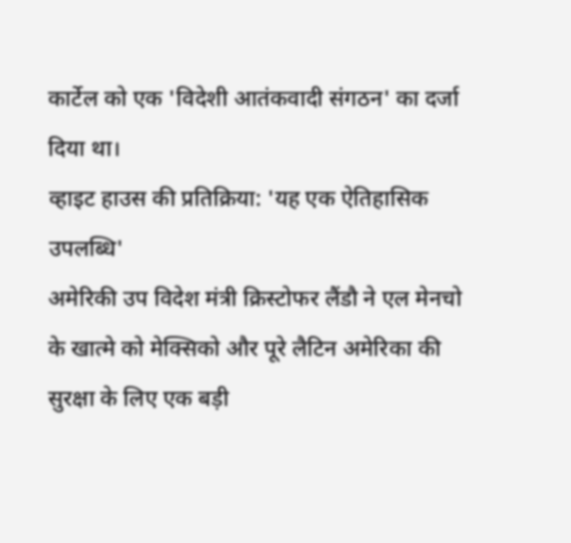कार्टेल को एक 'विदेशी आतंकवादी संगठन' का दर्जा दिया था।
व्हाइट हाउस की प्रतिक्रिया: 'यह एक ऐतिहासिक उपलब्धि'
अमेरिकी उप विदेश मंत्री क्रिस्टोफर लैंडौ ने एल मेनचो के खात्मे को मेक्सिको और पूरे लैटिन अमेरिका की सुरक्षा के लिए एक बड़ी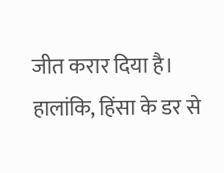जीत करार दिया है। हालांकि, हिंसा के डर से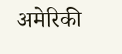अमेरिकी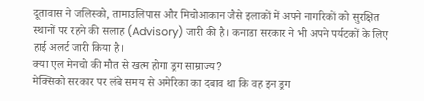दूतावास ने जलिस्को, तामाउलिपास और मिचोआकान जैसे इलाकों में अपने नागरिकों को सुरक्षित स्थानों पर रहने की सलाह (Advisory) जारी की है। कनाडा सरकार ने भी अपने पर्यटकों के लिए हाई अलर्ट जारी किया है।
क्या एल मेनचो की मौत से खत्म होगा ड्रग साम्राज्य?
मेक्सिको सरकार पर लंबे समय से अमेरिका का दबाव था कि वह इन ड्रग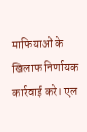माफियाओं के खिलाफ निर्णायक कार्रवाई करे। एल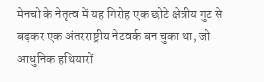मेनचो के नेतृत्व में यह गिरोह एक छोटे क्षेत्रीय गुट से बढ़कर एक अंतरराष्ट्रीय नेटवर्क बन चुका था, जो आधुनिक हथियारों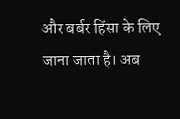और बर्बर हिंसा के लिए जाना जाता है। अब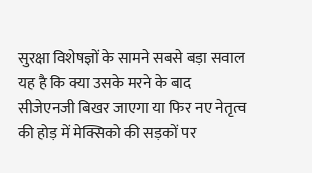सुरक्षा विशेषज्ञों के सामने सबसे बड़ा सवाल यह है कि क्या उसके मरने के बाद सीजेएनजी बिखर जाएगा या फिर नए नेतृत्व की होड़ में मेक्सिको की सड़कों पर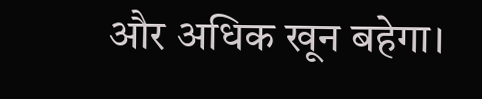और अधिक खून बहेगा।